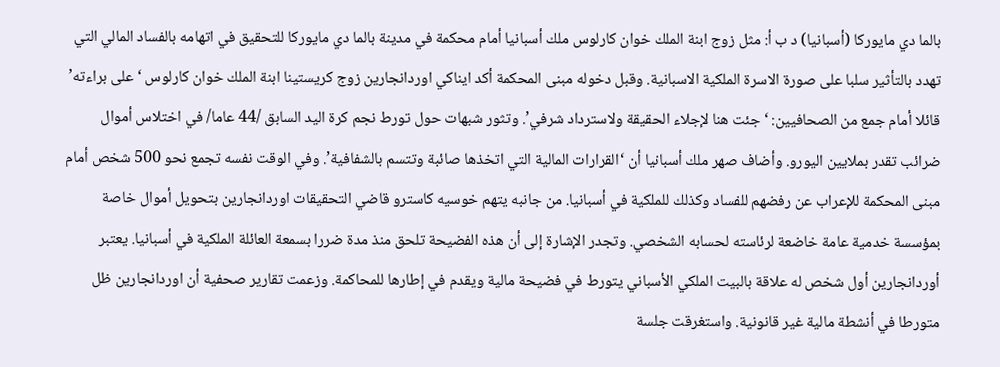بالما دي مايوركا (أسبانيا) د ب أ: مثل زوج ابنة الملك خوان كارلوس ملك أسبانيا أمام محكمة في مدينة بالما دي مايوركا للتحقيق في اتهامه بالفساد المالي التي تهدد بالتأثير سلبا على صورة الاسرة الملكية الاسبانية. وقبل دخوله مبنى المحكمة أكد ايناكي اوردانجارين زوج كريستينا ابنة الملك خوان كارلوس ‘على براءته’ قائلا أمام جمع من الصحافيين: ‘جئت هنا لإجلاء الحقيقة ولاسترداد شرفي’. وتثور شبهات حول تورط نجم كرة اليد السابق /44 عاما/ في اختلاس أموال ضرائب تقدر بملايين اليورو. وأضاف صهر ملك أسبانيا أن ‘القرارات المالية التي اتخذها صائبة وتتسم بالشفافية’. وفي الوقت نفسه تجمع نحو 500 شخص أمام مبنى المحكمة للإعراب عن رفضهم للفساد وكذلك للملكية في أسبانيا. من جانبه يتهم خوسيه كاسترو قاضي التحقيقات اوردانجارين بتحويل أموال خاصة بمؤسسة خدمية عامة خاضعة لرئاسته لحسابه الشخصي. وتجدر الإشارة إلى أن هذه الفضيحة تلحق منذ مدة ضررا بسمعة العائلة الملكية في أسبانيا. يعتبر أوردانجارين أول شخص له علاقة بالبيت الملكي الأسباني يتورط في فضيحة مالية ويقدم في إطارها للمحاكمة. وزعمت تقارير صحفية أن اوردانجارين ظل متورطا في أنشطة مالية غير قانونية. واستغرقت جلسة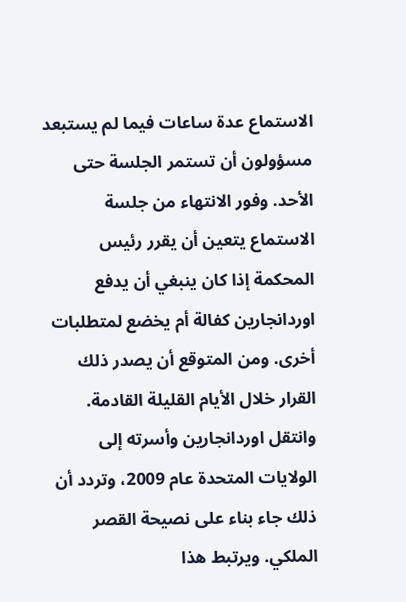الاستماع عدة ساعات فيما لم يستبعد مسؤولون أن تستمر الجلسة حتى الأحد. وفور الانتهاء من جلسة الاستماع يتعين أن يقرر رئيس المحكمة إذا كان ينبغي أن يدفع اوردانجارين كفالة أم يخضع لمتطلبات أخرى. ومن المتوقع أن يصدر ذلك القرار خلال الأيام القليلة القادمة. وانتقل اوردانجارين وأسرته إلى الولايات المتحدة عام 2009، وتردد أن ذلك جاء بناء على نصيحة القصر الملكي. ويرتبط هذا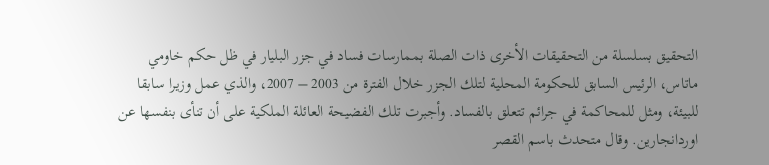التحقيق بسلسلة من التحقيقات الأخرى ذات الصلة بممارسات فساد في جزر البليار في ظل حكم خاومي ماتاس، الرئيس السابق للحكومة المحلية لتلك الجزر خلال الفترة من 2003 – 2007، والذي عمل وزيرا سابقا للبيئة، ومثل للمحاكمة في جرائم تتعلق بالفساد. وأجبرت تلك الفضيحة العائلة الملكية على أن تنأى بنفسها عن اوردانجارين. وقال متحدث باسم القصر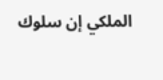الملكي إن سلوك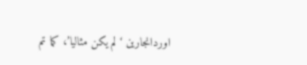اوردانجارين ‘لم يكن مثاليا’، كما تم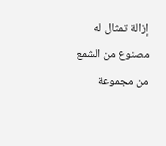إزالة تمثال له مصنوع من الشمع من مجموعة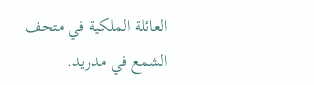العائلة الملكية في متحف الشمع في مدريد.